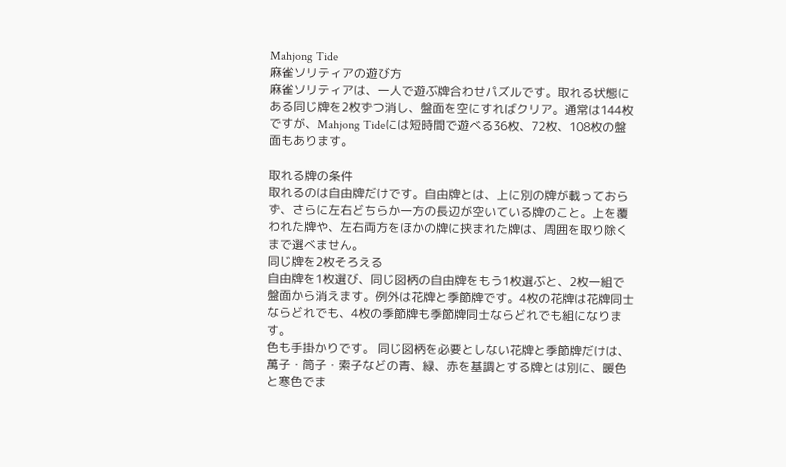Mahjong Tide
麻雀ソリティアの遊び方
麻雀ソリティアは、一人で遊ぶ牌合わせパズルです。取れる状態にある同じ牌を2枚ずつ消し、盤面を空にすればクリア。通常は144枚ですが、Mahjong Tideには短時間で遊べる36枚、72枚、108枚の盤面もあります。

取れる牌の条件
取れるのは自由牌だけです。自由牌とは、上に別の牌が載っておらず、さらに左右どちらか一方の長辺が空いている牌のこと。上を覆われた牌や、左右両方をほかの牌に挟まれた牌は、周囲を取り除くまで選べません。
同じ牌を2枚そろえる
自由牌を1枚選び、同じ図柄の自由牌をもう1枚選ぶと、2枚一組で盤面から消えます。例外は花牌と季節牌です。4枚の花牌は花牌同士ならどれでも、4枚の季節牌も季節牌同士ならどれでも組になります。
色も手掛かりです。 同じ図柄を必要としない花牌と季節牌だけは、萬子・筒子・索子などの青、緑、赤を基調とする牌とは別に、暖色と寒色でま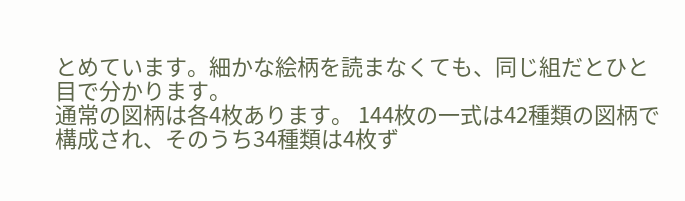とめています。細かな絵柄を読まなくても、同じ組だとひと目で分かります。
通常の図柄は各4枚あります。 144枚の一式は42種類の図柄で構成され、そのうち34種類は4枚ず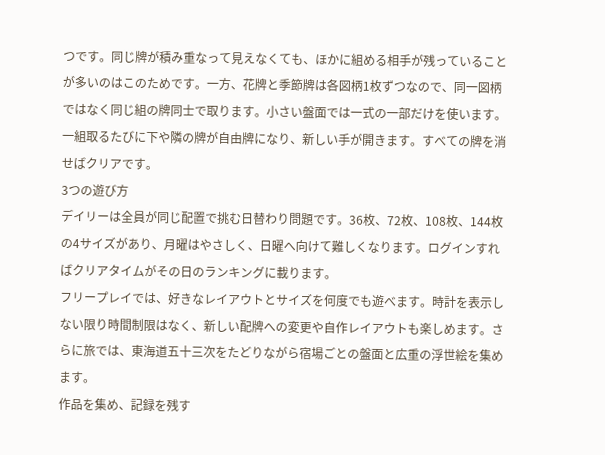つです。同じ牌が積み重なって見えなくても、ほかに組める相手が残っていることが多いのはこのためです。一方、花牌と季節牌は各図柄1枚ずつなので、同一図柄ではなく同じ組の牌同士で取ります。小さい盤面では一式の一部だけを使います。
一組取るたびに下や隣の牌が自由牌になり、新しい手が開きます。すべての牌を消せばクリアです。
3つの遊び方
デイリーは全員が同じ配置で挑む日替わり問題です。36枚、72枚、108枚、144枚の4サイズがあり、月曜はやさしく、日曜へ向けて難しくなります。ログインすればクリアタイムがその日のランキングに載ります。
フリープレイでは、好きなレイアウトとサイズを何度でも遊べます。時計を表示しない限り時間制限はなく、新しい配牌への変更や自作レイアウトも楽しめます。さらに旅では、東海道五十三次をたどりながら宿場ごとの盤面と広重の浮世絵を集めます。
作品を集め、記録を残す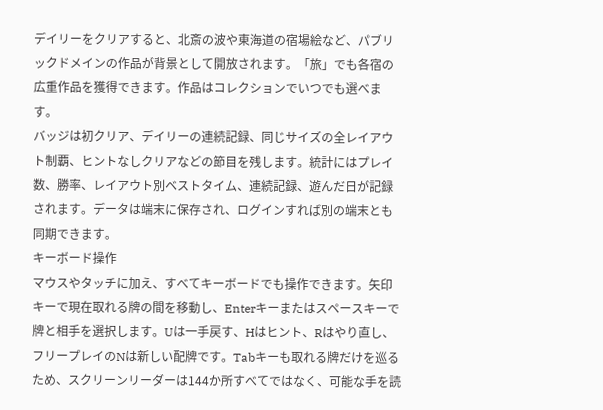デイリーをクリアすると、北斎の波や東海道の宿場絵など、パブリックドメインの作品が背景として開放されます。「旅」でも各宿の広重作品を獲得できます。作品はコレクションでいつでも選べます。
バッジは初クリア、デイリーの連続記録、同じサイズの全レイアウト制覇、ヒントなしクリアなどの節目を残します。統計にはプレイ数、勝率、レイアウト別ベストタイム、連続記録、遊んだ日が記録されます。データは端末に保存され、ログインすれば別の端末とも同期できます。
キーボード操作
マウスやタッチに加え、すべてキーボードでも操作できます。矢印キーで現在取れる牌の間を移動し、Enterキーまたはスペースキーで牌と相手を選択します。Uは一手戻す、Hはヒント、Rはやり直し、フリープレイのNは新しい配牌です。Tabキーも取れる牌だけを巡るため、スクリーンリーダーは144か所すべてではなく、可能な手を読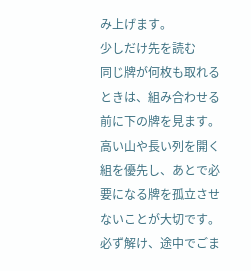み上げます。
少しだけ先を読む
同じ牌が何枚も取れるときは、組み合わせる前に下の牌を見ます。高い山や長い列を開く組を優先し、あとで必要になる牌を孤立させないことが大切です。
必ず解け、途中でごま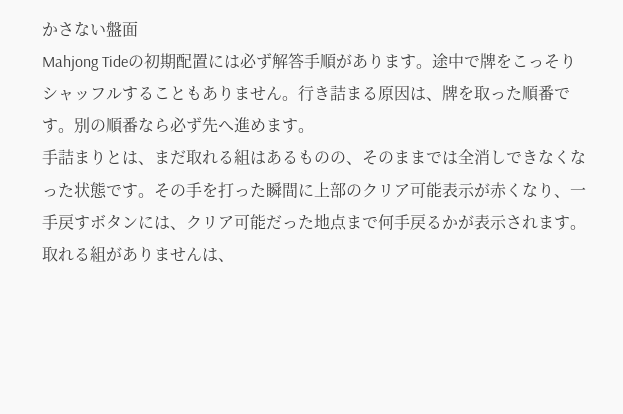かさない盤面
Mahjong Tideの初期配置には必ず解答手順があります。途中で牌をこっそりシャッフルすることもありません。行き詰まる原因は、牌を取った順番です。別の順番なら必ず先へ進めます。
手詰まりとは、まだ取れる組はあるものの、そのままでは全消しできなくなった状態です。その手を打った瞬間に上部のクリア可能表示が赤くなり、一手戻すボタンには、クリア可能だった地点まで何手戻るかが表示されます。
取れる組がありませんは、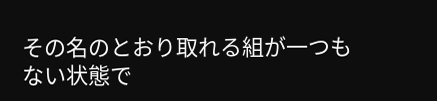その名のとおり取れる組が一つもない状態で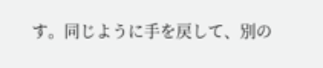す。同じように手を戻して、別の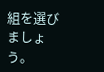組を選びましょう。